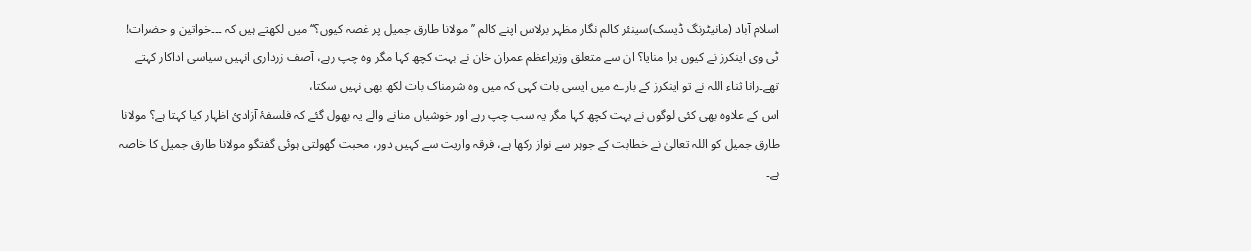اسلام آباد (مانیٹرنگ ڈیسک)سینئر کالم نگار مظہر برلاس اپنے کالم ’’مولانا طارق جمیل پر غصہ کیوں؟‘‘ میں لکھتے ہیں کہ ۔۔۔خواتین و حضرات! ٹی وی اینکرز نے کیوں برا منایا؟ ان سے متعلق وزیراعظم عمران خان نے بہت کچھ کہا مگر وہ چپ رہے، آصف زرداری انہیں سیاسی اداکار کہتے تھے۔رانا ثناء اللہ نے تو اینکرز کے بارے میں ایسی بات کہی کہ میں وہ شرمناک بات لکھ بھی نہیں سکتا،
اس کے علاوہ بھی کئی لوگوں نے بہت کچھ کہا مگر یہ سب چپ رہے اور خوشیاں منانے والے یہ بھول گئے کہ فلسفۂ آزادیٔ اظہار کیا کہتا ہے؟ مولانا طارق جمیل کو اللہ تعالیٰ نے خطابت کے جوہر سے نواز رکھا ہے، فرقہ واریت سے کہیں دور، محبت گھولتی ہوئی گفتگو مولانا طارق جمیل کا خاصہ ہے۔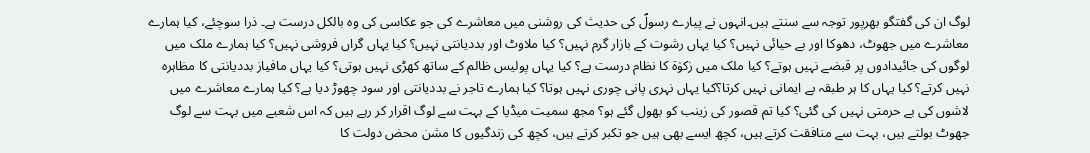لوگ ان کی گفتگو بھرپور توجہ سے سنتے ہیں۔انہوں نے پیارے رسولؐ کی حدیث کی روشنی میں معاشرے کی جو عکاسی کی وہ بالکل درست ہے۔ ذرا سوچئے، کیا ہمارے معاشرے میں جھوٹ، دھوکا اور بے حیائی نہیں؟ کیا یہاں رشوت کے بازار گرم نہیں؟ کیا ملاوٹ اور بددیانتی نہیں؟ کیا یہاں گراں فروشی نہیں؟ کیا ہمارے ملک میں لوگوں کی جائیدادوں پر قبضے نہیں ہوتے؟ کیا ملک میں زکوٰۃ کا نظام درست ہے؟ کیا یہاں پولیس ظالم کے ساتھ کھڑی نہیں ہوتی؟ کیا یہاں مافیاز بددیانتی کا مظاہرہ نہیں کرتے؟ کیا یہاں کا ہر طبقہ بے ایمانی نہیں کرتا؟کیا یہاں نہری پانی چوری نہیں ہوتا؟ کیا ہمارے تاجر نے بددیانتی اور سود چھوڑ دیا ہے؟ کیا ہمارے معاشرے میں لاشوں کی بے حرمتی نہیں کی گئی؟ کیا تم قصور کی زینب کو بھول گئے ہو؟ مجھ سمیت میڈیا کے بہت سے لوگ اقرار کر رہے ہیں کہ اس شعبے میں بہت سے لوگ جھوٹ بولتے ہیں، بہت سے منافقت کرتے ہیں، کچھ ایسے بھی ہیں جو تکبر کرتے ہیں، کچھ کی زندگیوں کا مشن محض دولت کا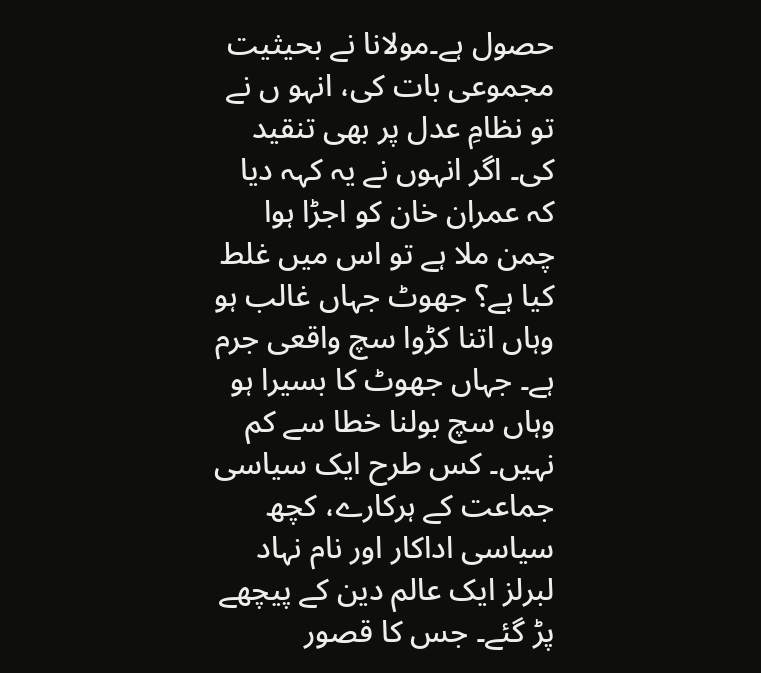حصول ہے۔مولانا نے بحیثیت مجموعی بات کی، انہو ں نے تو نظامِ عدل پر بھی تنقید کی۔ اگر انہوں نے یہ کہہ دیا کہ عمران خان کو اجڑا ہوا چمن ملا ہے تو اس میں غلط کیا ہے؟ جھوٹ جہاں غالب ہو وہاں اتنا کڑوا سچ واقعی جرم ہے۔ جہاں جھوٹ کا بسیرا ہو وہاں سچ بولنا خطا سے کم نہیں۔ کس طرح ایک سیاسی جماعت کے ہرکارے، کچھ سیاسی اداکار اور نام نہاد لبرلز ایک عالم دین کے پیچھے پڑ گئے۔ جس کا قصور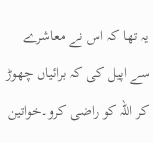یہ تھا کہ اس نے معاشرے سے اپیل کی کہ برائیاں چھوڑ کر اللہ کو راضی کرو۔خواتین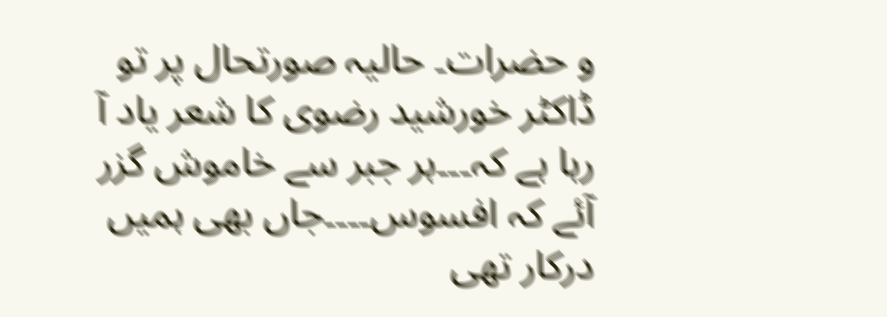و حضرات۔ حالیہ صورتحال پر تو ڈاکٹر خورشید رضوی کا شعر یاد آ رہا ہے کہ۔۔۔ہر جبر سے خاموش گزر آئے کہ افسوس۔۔۔۔جاں بھی ہمیں درکار تھی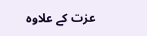عزت کے علاوہ